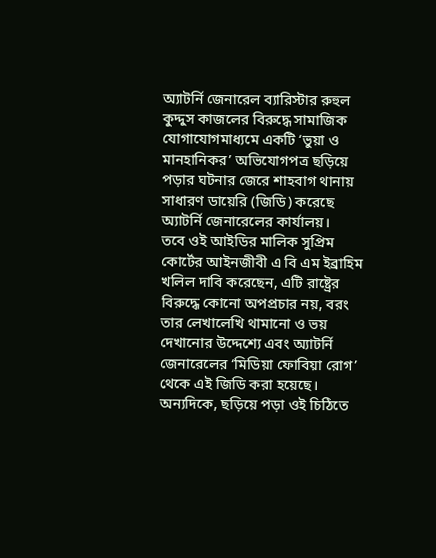অ্যাটর্নি জেনারেল ব্যারিস্টার রুহুল কুদ্দুস কাজলের বিরুদ্ধে সামাজিক যোগাযোগমাধ্যমে একটি ‘ভুয়া ও মানহানিকর’ অভিযোগপত্র ছড়িয়ে পড়ার ঘটনার জেরে শাহবাগ থানায় সাধারণ ডায়েরি (জিডি) করেছে অ্যাটর্নি জেনারেলের কার্যালয়।
তবে ওই আইডির মালিক সুপ্রিম কোর্টের আইনজীবী এ বি এম ইব্রাহিম খলিল দাবি করেছেন, এটি রাষ্ট্রের বিরুদ্ধে কোনো অপপ্রচার নয়, বরং তার লেখালেখি থামানো ও ভয় দেখানোর উদ্দেশ্যে এবং অ্যাটর্নি জেনারেলের ‘মিডিয়া ফোবিয়া রোগ’ থেকে এই জিডি করা হয়েছে।
অন্যদিকে, ছড়িয়ে পড়া ওই চিঠিতে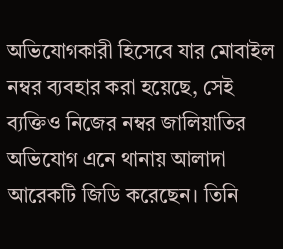অভিযোগকারী হিসেবে যার মোবাইল নম্বর ব্যবহার করা হয়েছে, সেই ব্যক্তিও নিজের নম্বর জালিয়াতির অভিযোগ এনে থানায় আলাদা আরেকটি জিডি করেছেন। তিনি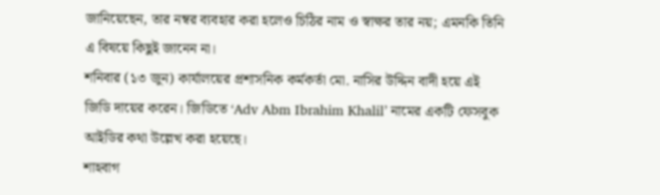জানিয়েছেন, তার নম্বর ব্যবহার করা হলেও চিঠির নাম ও স্বাক্ষর তার নয়; এমনকি তিনি এ বিষয়ে কিছুই জানেন না।
শনিবার (১৩ জুন) কার্যালয়ের প্রশাসনিক কর্মকর্তা মো. নাসির উদ্দিন বাদী হয়ে এই জিডি দায়ের করেন। জিডিতে ‘Adv Abm Ibrahim Khalil’ নামের একটি ফেসবুক আইডির কথা উল্লেখ করা হয়েছে।
শাহবাগ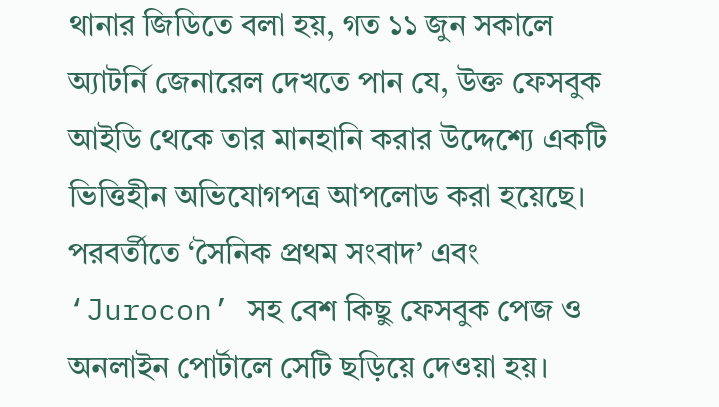থানার জিডিতে বলা হয়, গত ১১ জুন সকালে অ্যাটর্নি জেনারেল দেখতে পান যে, উক্ত ফেসবুক আইডি থেকে তার মানহানি করার উদ্দেশ্যে একটি ভিত্তিহীন অভিযোগপত্র আপলোড করা হয়েছে। পরবর্তীতে ‘সৈনিক প্রথম সংবাদ’ এবং ‘Jurocon’ সহ বেশ কিছু ফেসবুক পেজ ও অনলাইন পোর্টালে সেটি ছড়িয়ে দেওয়া হয়।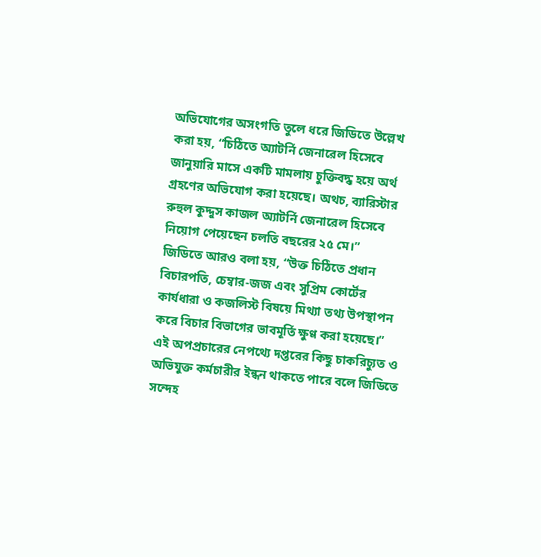অভিযোগের অসংগতি তুলে ধরে জিডিতে উল্লেখ করা হয়, “চিঠিতে অ্যাটর্নি জেনারেল হিসেবে জানুয়ারি মাসে একটি মামলায় চুক্তিবদ্ধ হয়ে অর্থ গ্রহণের অভিযোগ করা হয়েছে। অথচ, ব্যারিস্টার রুহুল কুদ্দুস কাজল অ্যাটর্নি জেনারেল হিসেবে নিয়োগ পেয়েছেন চলতি বছরের ২৫ মে।”
জিডিতে আরও বলা হয়, “উক্ত চিঠিতে প্রধান বিচারপতি, চেম্বার-জজ এবং সুপ্রিম কোর্টের কার্যধারা ও কজলিস্ট বিষয়ে মিথ্যা তথ্য উপস্থাপন করে বিচার বিভাগের ভাবমূর্তি ক্ষুণ্ণ করা হয়েছে।”
এই অপপ্রচারের নেপথ্যে দপ্তরের কিছু চাকরিচ্যুত ও অভিযুক্ত কর্মচারীর ইন্ধন থাকতে পারে বলে জিডিতে সন্দেহ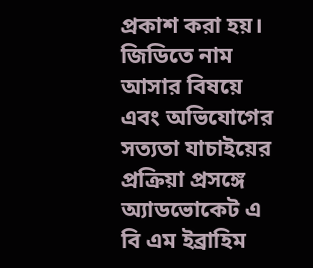প্রকাশ করা হয়।
জিডিতে নাম আসার বিষয়ে এবং অভিযোগের সত্যতা যাচাইয়ের প্রক্রিয়া প্রসঙ্গে অ্যাডভোকেট এ বি এম ইব্রাহিম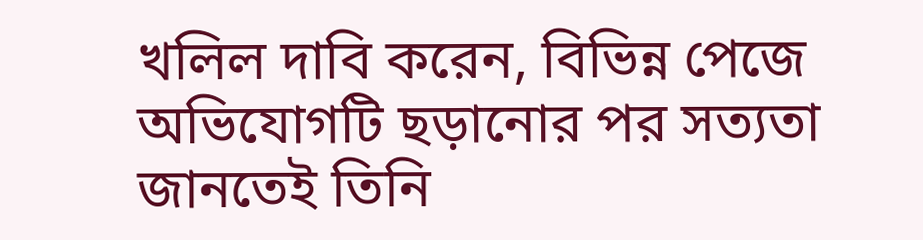খলিল দাবি করেন, বিভিন্ন পেজে অভিযোগটি ছড়ানোর পর সত্যতা জানতেই তিনি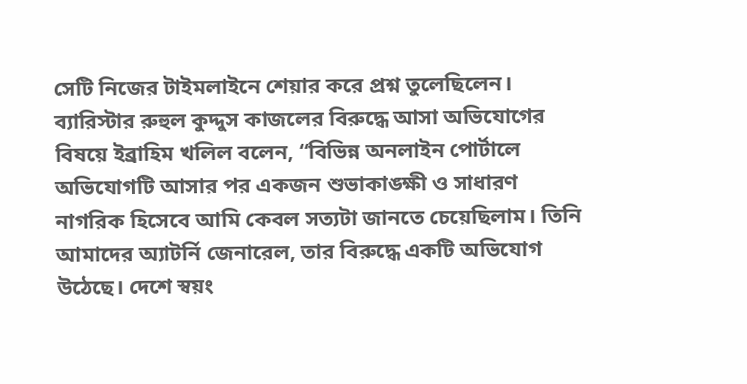সেটি নিজের টাইমলাইনে শেয়ার করে প্রশ্ন তুলেছিলেন।
ব্যারিস্টার রুহুল কুদ্দুস কাজলের বিরুদ্ধে আসা অভিযোগের বিষয়ে ইব্রাহিম খলিল বলেন, “বিভিন্ন অনলাইন পোর্টালে অভিযোগটি আসার পর একজন শুভাকাঙ্ক্ষী ও সাধারণ নাগরিক হিসেবে আমি কেবল সত্যটা জানতে চেয়েছিলাম। তিনি আমাদের অ্যাটর্নি জেনারেল, তার বিরুদ্ধে একটি অভিযোগ উঠেছে। দেশে স্বয়ং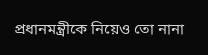প্রধানমন্ত্রীকে নিয়েও তো নানা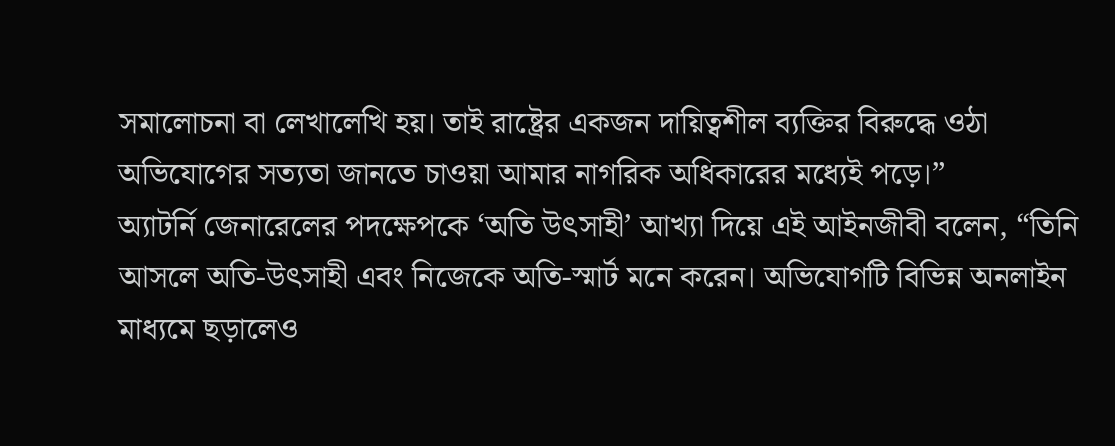সমালোচনা বা লেখালেখি হয়। তাই রাষ্ট্রের একজন দায়িত্বশীল ব্যক্তির বিরুদ্ধে ওঠা অভিযোগের সত্যতা জানতে চাওয়া আমার নাগরিক অধিকারের মধ্যেই পড়ে।”
অ্যাটর্নি জেনারেলের পদক্ষেপকে ‘অতি উৎসাহী’ আখ্যা দিয়ে এই আইনজীবী বলেন, “তিনি আসলে অতি-উৎসাহী এবং নিজেকে অতি-স্মার্ট মনে করেন। অভিযোগটি বিভিন্ন অনলাইন মাধ্যমে ছড়ালেও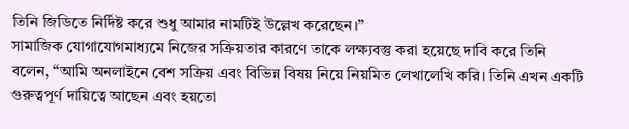তিনি জিডিতে নির্দিষ্ট করে শুধু আমার নামটিই উল্লেখ করেছেন।”
সামাজিক যোগাযোগমাধ্যমে নিজের সক্রিয়তার কারণে তাকে লক্ষ্যবস্তু করা হয়েছে দাবি করে তিনি বলেন, “আমি অনলাইনে বেশ সক্রিয় এবং বিভিন্ন বিষয় নিয়ে নিয়মিত লেখালেখি করি। তিনি এখন একটি গুরুত্বপূর্ণ দায়িত্বে আছেন এবং হয়তো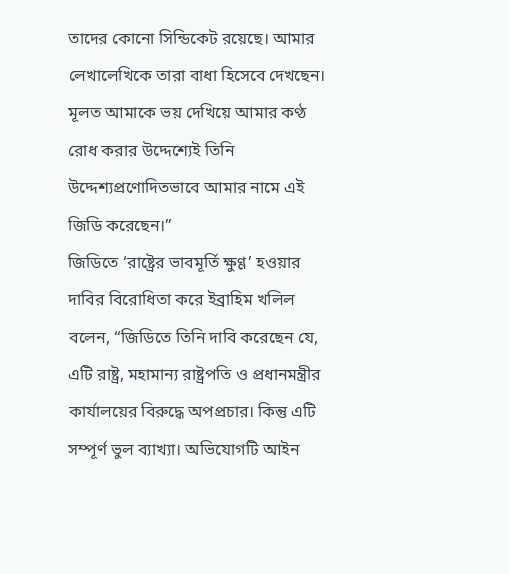তাদের কোনো সিন্ডিকেট রয়েছে। আমার লেখালেখিকে তারা বাধা হিসেবে দেখছেন। মূলত আমাকে ভয় দেখিয়ে আমার কণ্ঠ রোধ করার উদ্দেশ্যেই তিনি উদ্দেশ্যপ্রণোদিতভাবে আমার নামে এই জিডি করেছেন।”
জিডিতে ‘রাষ্ট্রের ভাবমূর্তি ক্ষুণ্ণ’ হওয়ার দাবির বিরোধিতা করে ইব্রাহিম খলিল বলেন, “জিডিতে তিনি দাবি করেছেন যে, এটি রাষ্ট্র, মহামান্য রাষ্ট্রপতি ও প্রধানমন্ত্রীর কার্যালয়ের বিরুদ্ধে অপপ্রচার। কিন্তু এটি সম্পূর্ণ ভুল ব্যাখ্যা। অভিযোগটি আইন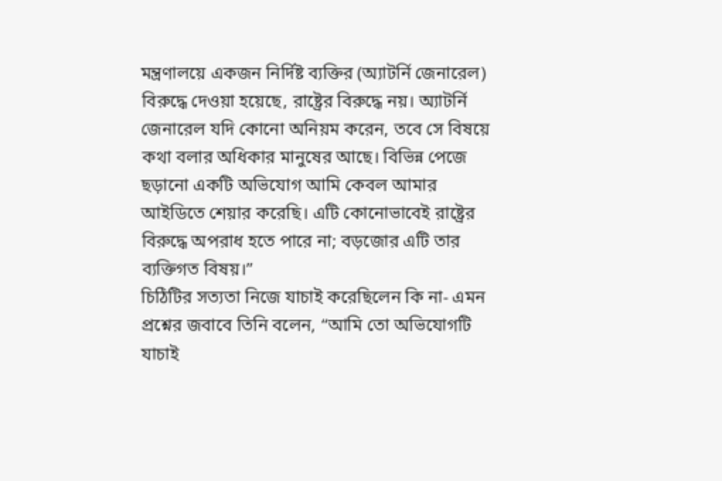মন্ত্রণালয়ে একজন নির্দিষ্ট ব্যক্তির (অ্যাটর্নি জেনারেল) বিরুদ্ধে দেওয়া হয়েছে, রাষ্ট্রের বিরুদ্ধে নয়। অ্যাটর্নি জেনারেল যদি কোনো অনিয়ম করেন, তবে সে বিষয়ে কথা বলার অধিকার মানুষের আছে। বিভিন্ন পেজে ছড়ানো একটি অভিযোগ আমি কেবল আমার আইডিতে শেয়ার করেছি। এটি কোনোভাবেই রাষ্ট্রের বিরুদ্ধে অপরাধ হতে পারে না; বড়জোর এটি তার ব্যক্তিগত বিষয়।”
চিঠিটির সত্যতা নিজে যাচাই করেছিলেন কি না- এমন প্রশ্নের জবাবে তিনি বলেন, “আমি তো অভিযোগটি যাচাই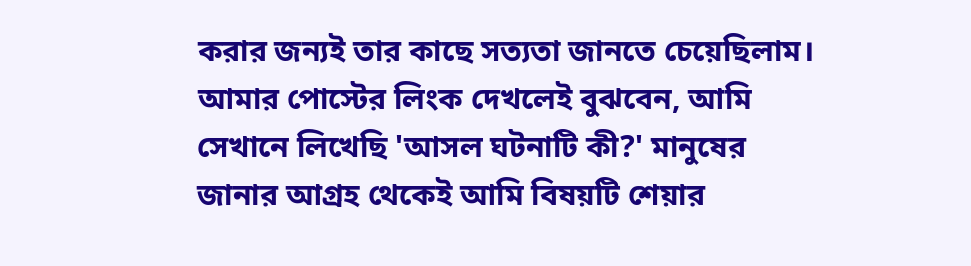করার জন্যই তার কাছে সত্যতা জানতে চেয়েছিলাম। আমার পোস্টের লিংক দেখলেই বুঝবেন, আমি সেখানে লিখেছি 'আসল ঘটনাটি কী?' মানুষের জানার আগ্রহ থেকেই আমি বিষয়টি শেয়ার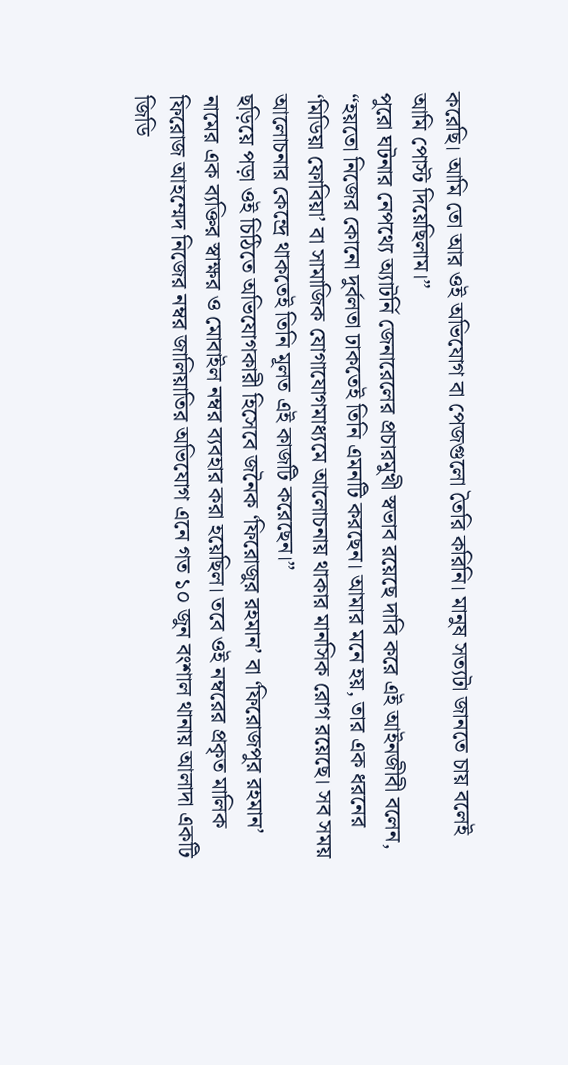করেছি। আমি তো আর ওই অভিযোগ বা পেজগুলো তৈরি করিনি। মানুষ সত্যটা জানতে চায় বলেই আমি পোস্ট দিয়েছিলাম।”
পুরো ঘটনার নেপথ্যে অ্যাটর্নি জেনারেলের প্রচারমুখী স্বভাব রয়েছে দাবি করে এই আইনজীবী বলেন, “হয়তো নিজের কোনো দুর্বলতা ঢাকতেই তিনি এমনটি করছেন। আমার মনে হয়, তার এক ধরনের ‘মিডিয়া ফোবিয়া’ বা সামাজিক যোগাযোগমাধ্যমে আলোচনায় থাকার মানসিক রোগ রয়েছে। সব সময় আলোচনার কেন্দ্রে থাকতেই তিনি মূলত এই কাজটি করেছেন।”
ছড়িয়ে পড়া ওই চিঠিতে অভিযোগকারী হিসেবে জনৈক ‘ফিরোজুর রহমান’ বা ‘ফিরোজপুর রহমান’ নামের এক ব্যক্তির স্বাক্ষর ও মোবাইল নম্বর ব্যবহার করা হয়েছিল। তবে ওই নম্বরের প্রকৃত মালিক ফিরোজ আহম্মেদ নিজের নম্বর জালিয়াতির অভিযোগ এনে গত ১০ জুন বংশাল থানায় আলাদা একটি জিডি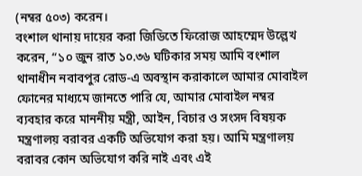(নম্বর ৫০৩) করেন।
বংশাল থানায় দায়ের করা জিডিতে ফিরোজ আহম্মেদ উল্লেখ করেন, “১০ জুন রাত ১০.৩৬ ঘটিকার সময় আমি বংশাল থানাধীন নবাবপুর রোড-এ অবস্থান করাকালে আমার মোবাইল ফোনের মাধ্যমে জানতে পারি যে, আমার মোবাইল নম্বর ব্যবহার করে মাননীয় মন্ত্রী, আইন, বিচার ও সংসদ বিষয়ক মন্ত্রণালয় বরাবর একটি অভিযোগ করা হয়। আমি মন্ত্রণালয় বরাবর কোন অভিযোগ করি নাই এবং এই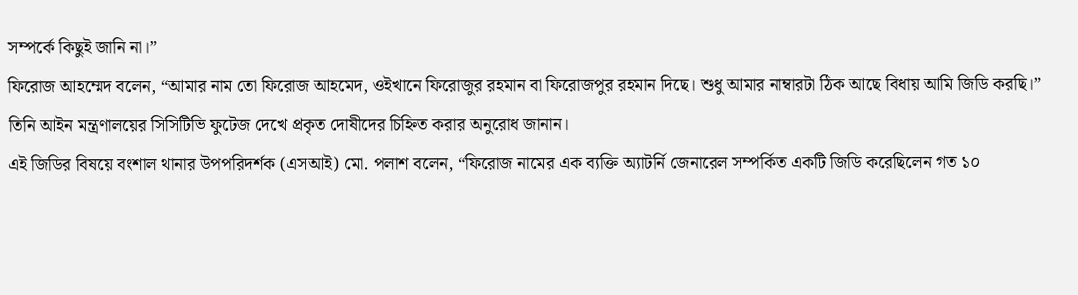সম্পর্কে কিছুই জানি না।”
ফিরোজ আহম্মেদ বলেন, “আমার নাম তো ফিরোজ আহমেদ, ওইখানে ফিরোজুর রহমান বা ফিরোজপুর রহমান দিছে। শুধু আমার নাম্বারটা ঠিক আছে বিধায় আমি জিডি করছি।”
তিনি আইন মন্ত্রণালয়ের সিসিটিভি ফুটেজ দেখে প্রকৃত দোষীদের চিহ্নিত করার অনুরোধ জানান।
এই জিডির বিষয়ে বংশাল থানার উপপরিদর্শক (এসআই) মো. পলাশ বলেন, “ফিরোজ নামের এক ব্যক্তি অ্যাটর্নি জেনারেল সম্পর্কিত একটি জিডি করেছিলেন গত ১০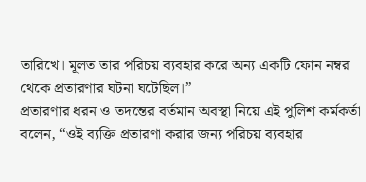তারিখে। মূলত তার পরিচয় ব্যবহার করে অন্য একটি ফোন নম্বর থেকে প্রতারণার ঘটনা ঘটেছিল।”
প্রতারণার ধরন ও তদন্তের বর্তমান অবস্থা নিয়ে এই পুলিশ কর্মকর্তা বলেন, “ওই ব্যক্তি প্রতারণা করার জন্য পরিচয় ব্যবহার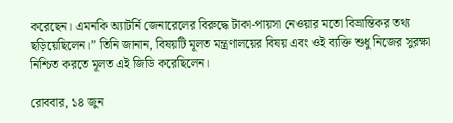করেছেন। এমনকি অ্যাটর্নি জেনারেলের বিরুদ্ধে টাকা-পায়সা নেওয়ার মতো বিভ্রান্তিকর তথ্য ছড়িয়েছিলেন।” তিনি জানান, বিষয়টি মূলত মন্ত্রণালয়ের বিষয় এবং ওই ব্যক্তি শুধু নিজের সুরক্ষা নিশ্চিত করতে মূলত এই জিডি করেছিলেন।

রোববার, ১৪ জুন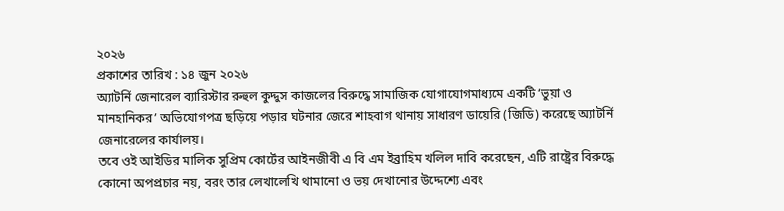২০২৬
প্রকাশের তারিখ : ১৪ জুন ২০২৬
অ্যাটর্নি জেনারেল ব্যারিস্টার রুহুল কুদ্দুস কাজলের বিরুদ্ধে সামাজিক যোগাযোগমাধ্যমে একটি ‘ভুয়া ও মানহানিকর’ অভিযোগপত্র ছড়িয়ে পড়ার ঘটনার জেরে শাহবাগ থানায় সাধারণ ডায়েরি (জিডি) করেছে অ্যাটর্নি জেনারেলের কার্যালয়।
তবে ওই আইডির মালিক সুপ্রিম কোর্টের আইনজীবী এ বি এম ইব্রাহিম খলিল দাবি করেছেন, এটি রাষ্ট্রের বিরুদ্ধে কোনো অপপ্রচার নয়, বরং তার লেখালেখি থামানো ও ভয় দেখানোর উদ্দেশ্যে এবং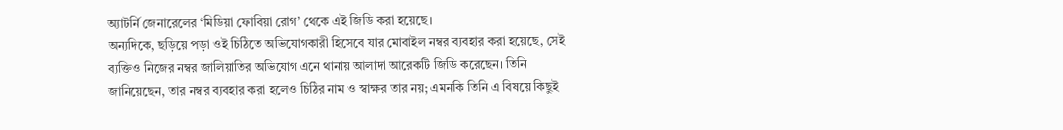অ্যাটর্নি জেনারেলের ‘মিডিয়া ফোবিয়া রোগ’ থেকে এই জিডি করা হয়েছে।
অন্যদিকে, ছড়িয়ে পড়া ওই চিঠিতে অভিযোগকারী হিসেবে যার মোবাইল নম্বর ব্যবহার করা হয়েছে, সেই ব্যক্তিও নিজের নম্বর জালিয়াতির অভিযোগ এনে থানায় আলাদা আরেকটি জিডি করেছেন। তিনি জানিয়েছেন, তার নম্বর ব্যবহার করা হলেও চিঠির নাম ও স্বাক্ষর তার নয়; এমনকি তিনি এ বিষয়ে কিছুই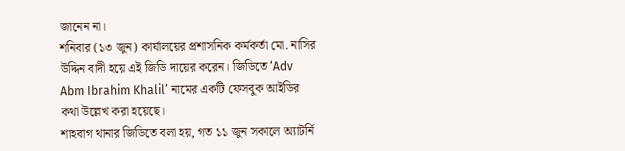জানেন না।
শনিবার (১৩ জুন) কার্যালয়ের প্রশাসনিক কর্মকর্তা মো. নাসির উদ্দিন বাদী হয়ে এই জিডি দায়ের করেন। জিডিতে ‘Adv Abm Ibrahim Khalil’ নামের একটি ফেসবুক আইডির কথা উল্লেখ করা হয়েছে।
শাহবাগ থানার জিডিতে বলা হয়, গত ১১ জুন সকালে অ্যাটর্নি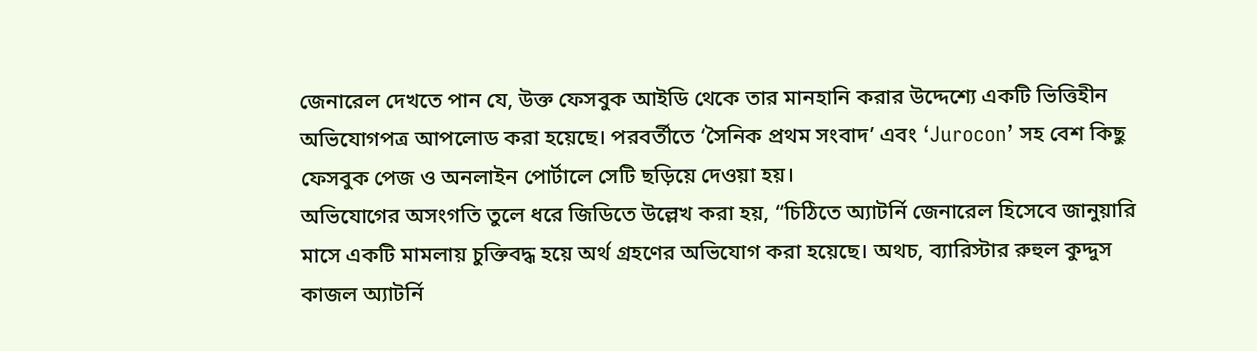জেনারেল দেখতে পান যে, উক্ত ফেসবুক আইডি থেকে তার মানহানি করার উদ্দেশ্যে একটি ভিত্তিহীন অভিযোগপত্র আপলোড করা হয়েছে। পরবর্তীতে ‘সৈনিক প্রথম সংবাদ’ এবং ‘Jurocon’ সহ বেশ কিছু ফেসবুক পেজ ও অনলাইন পোর্টালে সেটি ছড়িয়ে দেওয়া হয়।
অভিযোগের অসংগতি তুলে ধরে জিডিতে উল্লেখ করা হয়, “চিঠিতে অ্যাটর্নি জেনারেল হিসেবে জানুয়ারি মাসে একটি মামলায় চুক্তিবদ্ধ হয়ে অর্থ গ্রহণের অভিযোগ করা হয়েছে। অথচ, ব্যারিস্টার রুহুল কুদ্দুস কাজল অ্যাটর্নি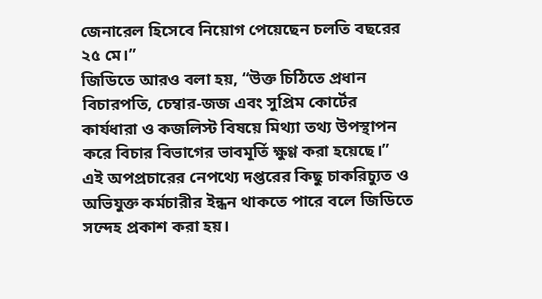জেনারেল হিসেবে নিয়োগ পেয়েছেন চলতি বছরের ২৫ মে।”
জিডিতে আরও বলা হয়, “উক্ত চিঠিতে প্রধান বিচারপতি, চেম্বার-জজ এবং সুপ্রিম কোর্টের কার্যধারা ও কজলিস্ট বিষয়ে মিথ্যা তথ্য উপস্থাপন করে বিচার বিভাগের ভাবমূর্তি ক্ষুণ্ণ করা হয়েছে।”
এই অপপ্রচারের নেপথ্যে দপ্তরের কিছু চাকরিচ্যুত ও অভিযুক্ত কর্মচারীর ইন্ধন থাকতে পারে বলে জিডিতে সন্দেহ প্রকাশ করা হয়।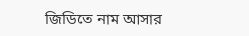জিডিতে নাম আসার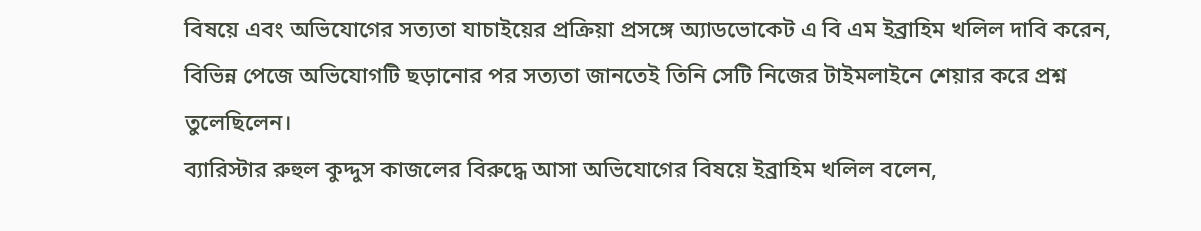বিষয়ে এবং অভিযোগের সত্যতা যাচাইয়ের প্রক্রিয়া প্রসঙ্গে অ্যাডভোকেট এ বি এম ইব্রাহিম খলিল দাবি করেন, বিভিন্ন পেজে অভিযোগটি ছড়ানোর পর সত্যতা জানতেই তিনি সেটি নিজের টাইমলাইনে শেয়ার করে প্রশ্ন তুলেছিলেন।
ব্যারিস্টার রুহুল কুদ্দুস কাজলের বিরুদ্ধে আসা অভিযোগের বিষয়ে ইব্রাহিম খলিল বলেন,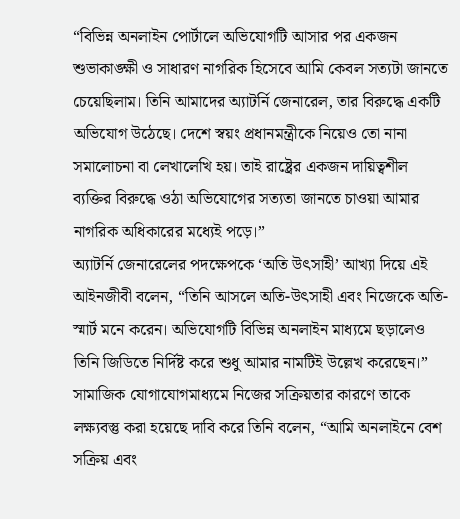“বিভিন্ন অনলাইন পোর্টালে অভিযোগটি আসার পর একজন শুভাকাঙ্ক্ষী ও সাধারণ নাগরিক হিসেবে আমি কেবল সত্যটা জানতে চেয়েছিলাম। তিনি আমাদের অ্যাটর্নি জেনারেল, তার বিরুদ্ধে একটি অভিযোগ উঠেছে। দেশে স্বয়ং প্রধানমন্ত্রীকে নিয়েও তো নানা সমালোচনা বা লেখালেখি হয়। তাই রাষ্ট্রের একজন দায়িত্বশীল ব্যক্তির বিরুদ্ধে ওঠা অভিযোগের সত্যতা জানতে চাওয়া আমার নাগরিক অধিকারের মধ্যেই পড়ে।”
অ্যাটর্নি জেনারেলের পদক্ষেপকে ‘অতি উৎসাহী’ আখ্যা দিয়ে এই আইনজীবী বলেন, “তিনি আসলে অতি-উৎসাহী এবং নিজেকে অতি-স্মার্ট মনে করেন। অভিযোগটি বিভিন্ন অনলাইন মাধ্যমে ছড়ালেও তিনি জিডিতে নির্দিষ্ট করে শুধু আমার নামটিই উল্লেখ করেছেন।”
সামাজিক যোগাযোগমাধ্যমে নিজের সক্রিয়তার কারণে তাকে লক্ষ্যবস্তু করা হয়েছে দাবি করে তিনি বলেন, “আমি অনলাইনে বেশ সক্রিয় এবং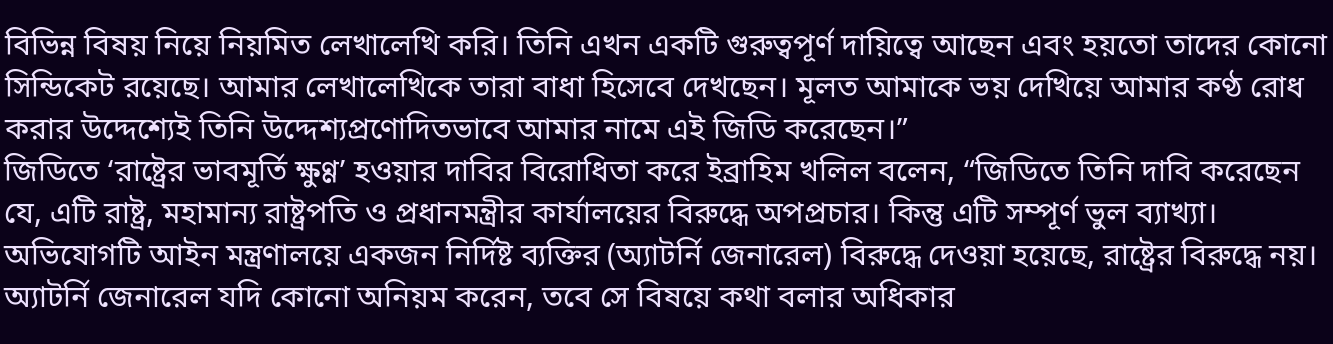বিভিন্ন বিষয় নিয়ে নিয়মিত লেখালেখি করি। তিনি এখন একটি গুরুত্বপূর্ণ দায়িত্বে আছেন এবং হয়তো তাদের কোনো সিন্ডিকেট রয়েছে। আমার লেখালেখিকে তারা বাধা হিসেবে দেখছেন। মূলত আমাকে ভয় দেখিয়ে আমার কণ্ঠ রোধ করার উদ্দেশ্যেই তিনি উদ্দেশ্যপ্রণোদিতভাবে আমার নামে এই জিডি করেছেন।”
জিডিতে ‘রাষ্ট্রের ভাবমূর্তি ক্ষুণ্ণ’ হওয়ার দাবির বিরোধিতা করে ইব্রাহিম খলিল বলেন, “জিডিতে তিনি দাবি করেছেন যে, এটি রাষ্ট্র, মহামান্য রাষ্ট্রপতি ও প্রধানমন্ত্রীর কার্যালয়ের বিরুদ্ধে অপপ্রচার। কিন্তু এটি সম্পূর্ণ ভুল ব্যাখ্যা। অভিযোগটি আইন মন্ত্রণালয়ে একজন নির্দিষ্ট ব্যক্তির (অ্যাটর্নি জেনারেল) বিরুদ্ধে দেওয়া হয়েছে, রাষ্ট্রের বিরুদ্ধে নয়। অ্যাটর্নি জেনারেল যদি কোনো অনিয়ম করেন, তবে সে বিষয়ে কথা বলার অধিকার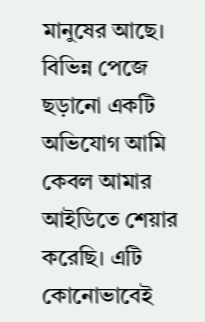মানুষের আছে। বিভিন্ন পেজে ছড়ানো একটি অভিযোগ আমি কেবল আমার আইডিতে শেয়ার করেছি। এটি কোনোভাবেই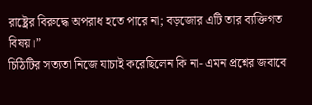রাষ্ট্রের বিরুদ্ধে অপরাধ হতে পারে না; বড়জোর এটি তার ব্যক্তিগত বিষয়।”
চিঠিটির সত্যতা নিজে যাচাই করেছিলেন কি না- এমন প্রশ্নের জবাবে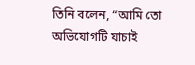তিনি বলেন, “আমি তো অভিযোগটি যাচাই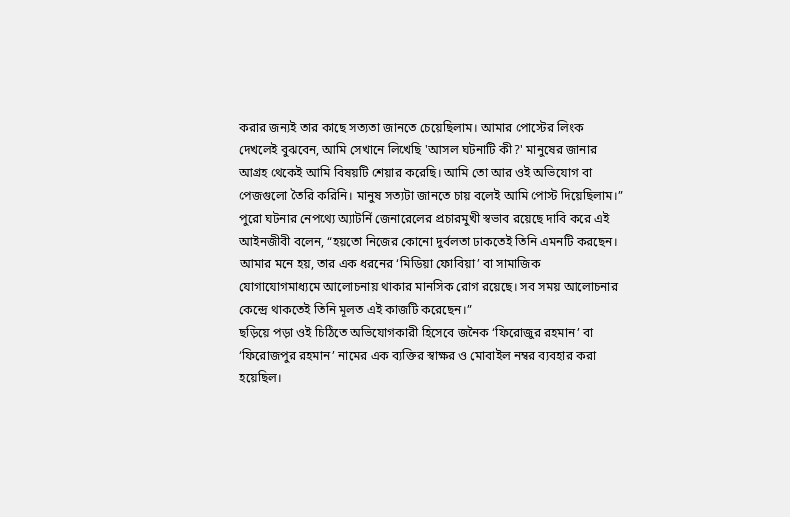করার জন্যই তার কাছে সত্যতা জানতে চেয়েছিলাম। আমার পোস্টের লিংক দেখলেই বুঝবেন, আমি সেখানে লিখেছি 'আসল ঘটনাটি কী?' মানুষের জানার আগ্রহ থেকেই আমি বিষয়টি শেয়ার করেছি। আমি তো আর ওই অভিযোগ বা পেজগুলো তৈরি করিনি। মানুষ সত্যটা জানতে চায় বলেই আমি পোস্ট দিয়েছিলাম।”
পুরো ঘটনার নেপথ্যে অ্যাটর্নি জেনারেলের প্রচারমুখী স্বভাব রয়েছে দাবি করে এই আইনজীবী বলেন, “হয়তো নিজের কোনো দুর্বলতা ঢাকতেই তিনি এমনটি করছেন। আমার মনে হয়, তার এক ধরনের ‘মিডিয়া ফোবিয়া’ বা সামাজিক যোগাযোগমাধ্যমে আলোচনায় থাকার মানসিক রোগ রয়েছে। সব সময় আলোচনার কেন্দ্রে থাকতেই তিনি মূলত এই কাজটি করেছেন।”
ছড়িয়ে পড়া ওই চিঠিতে অভিযোগকারী হিসেবে জনৈক ‘ফিরোজুর রহমান’ বা ‘ফিরোজপুর রহমান’ নামের এক ব্যক্তির স্বাক্ষর ও মোবাইল নম্বর ব্যবহার করা হয়েছিল।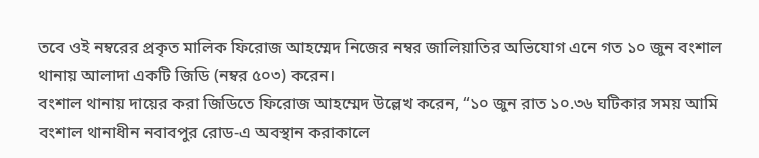তবে ওই নম্বরের প্রকৃত মালিক ফিরোজ আহম্মেদ নিজের নম্বর জালিয়াতির অভিযোগ এনে গত ১০ জুন বংশাল থানায় আলাদা একটি জিডি (নম্বর ৫০৩) করেন।
বংশাল থানায় দায়ের করা জিডিতে ফিরোজ আহম্মেদ উল্লেখ করেন, “১০ জুন রাত ১০.৩৬ ঘটিকার সময় আমি বংশাল থানাধীন নবাবপুর রোড-এ অবস্থান করাকালে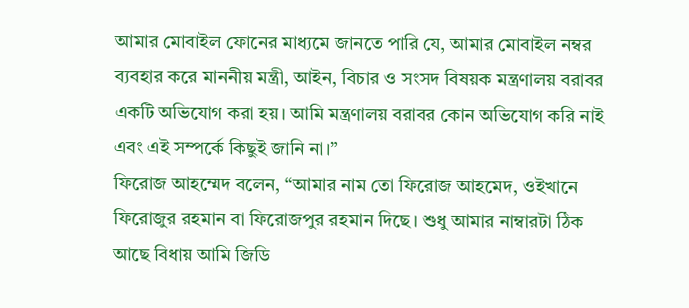আমার মোবাইল ফোনের মাধ্যমে জানতে পারি যে, আমার মোবাইল নম্বর ব্যবহার করে মাননীয় মন্ত্রী, আইন, বিচার ও সংসদ বিষয়ক মন্ত্রণালয় বরাবর একটি অভিযোগ করা হয়। আমি মন্ত্রণালয় বরাবর কোন অভিযোগ করি নাই এবং এই সম্পর্কে কিছুই জানি না।”
ফিরোজ আহম্মেদ বলেন, “আমার নাম তো ফিরোজ আহমেদ, ওইখানে ফিরোজুর রহমান বা ফিরোজপুর রহমান দিছে। শুধু আমার নাম্বারটা ঠিক আছে বিধায় আমি জিডি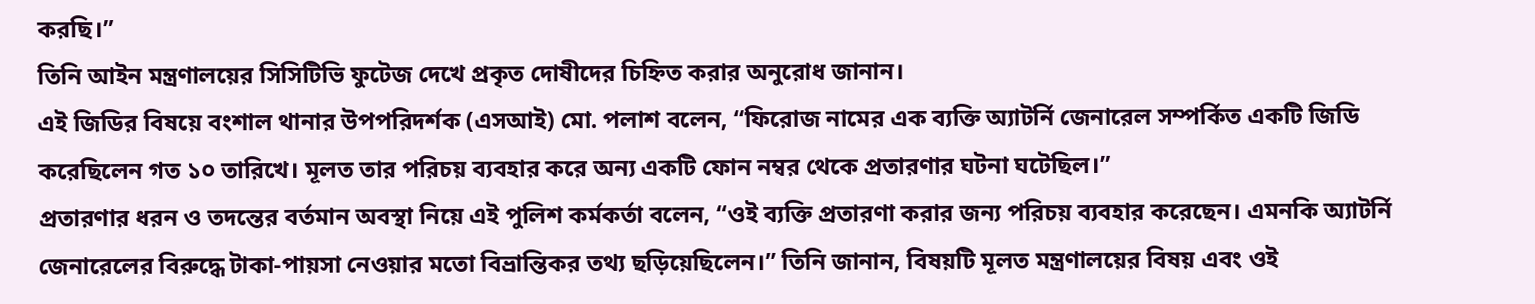করছি।”
তিনি আইন মন্ত্রণালয়ের সিসিটিভি ফুটেজ দেখে প্রকৃত দোষীদের চিহ্নিত করার অনুরোধ জানান।
এই জিডির বিষয়ে বংশাল থানার উপপরিদর্শক (এসআই) মো. পলাশ বলেন, “ফিরোজ নামের এক ব্যক্তি অ্যাটর্নি জেনারেল সম্পর্কিত একটি জিডি করেছিলেন গত ১০ তারিখে। মূলত তার পরিচয় ব্যবহার করে অন্য একটি ফোন নম্বর থেকে প্রতারণার ঘটনা ঘটেছিল।”
প্রতারণার ধরন ও তদন্তের বর্তমান অবস্থা নিয়ে এই পুলিশ কর্মকর্তা বলেন, “ওই ব্যক্তি প্রতারণা করার জন্য পরিচয় ব্যবহার করেছেন। এমনকি অ্যাটর্নি জেনারেলের বিরুদ্ধে টাকা-পায়সা নেওয়ার মতো বিভ্রান্তিকর তথ্য ছড়িয়েছিলেন।” তিনি জানান, বিষয়টি মূলত মন্ত্রণালয়ের বিষয় এবং ওই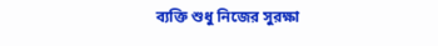ব্যক্তি শুধু নিজের সুরক্ষা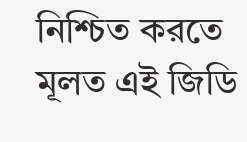নিশ্চিত করতে মূলত এই জিডি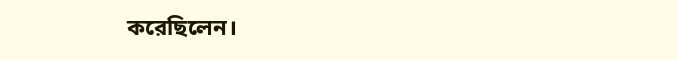করেছিলেন।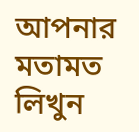আপনার মতামত লিখুন